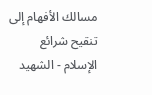مسالك الأفهام إلى تنقيح شرائع الإسلام - الشهيد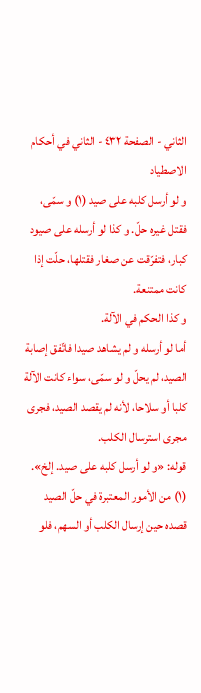الثاني - الصفحة ٤٣٢ - الثاني في أحكام الاصطياد
و لو أرسل كلبه على صيد (١) و سمّى، فقتل غيره حلّ. و كذا لو أرسله على صيود كبار، فتفرّقت عن صغار فقتلها، حلّت إذا كانت ممتنعة.
و كذا الحكم في الآلة.
أما لو أرسله و لم يشاهد صيدا فاتّفق إصابة الصيد، لم يحلّ و لو سمّى، سواء كانت الآلة كلبا أو سلاحا، لأنه لم يقصد الصيد، فجرى مجرى استرسال الكلب.
قوله: «و لو أرسل كلبه على صيد. إلخ».
(١) من الأمور المعتبرة في حلّ الصيد قصده حين إرسال الكلب أو السهم، فلو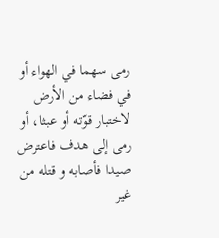رمى سهما في الهواء أو في فضاء من الأرض لاختبار قوّته أو عبثا، أو رمى إلى هدف فاعترض صيدا فأصابه و قتله من غير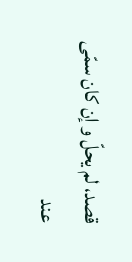قصد، لم يحلّ و إن كان سمّى عند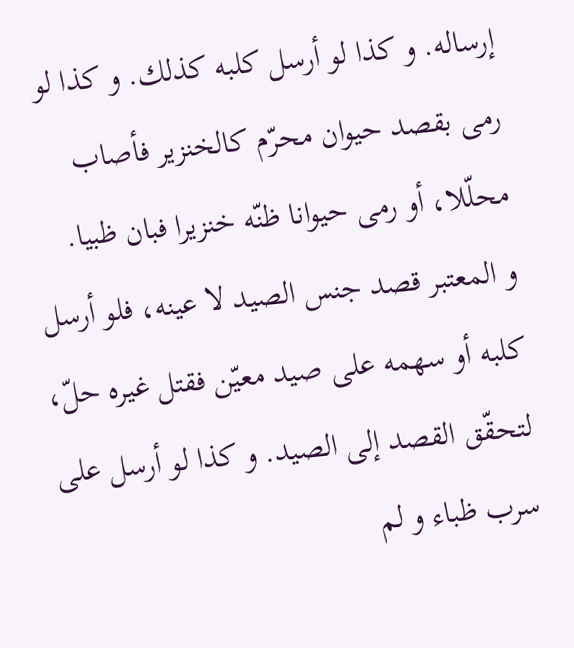إرساله. و كذا لو أرسل كلبه كذلك. و كذا لو رمى بقصد حيوان محرّم كالخنزير فأصاب محلّلا، أو رمى حيوانا ظنّه خنزيرا فبان ظبيا.
و المعتبر قصد جنس الصيد لا عينه، فلو أرسل كلبه أو سهمه على صيد معيّن فقتل غيره حلّ، لتحقّق القصد إلى الصيد. و كذا لو أرسل على سرب ظباء و لم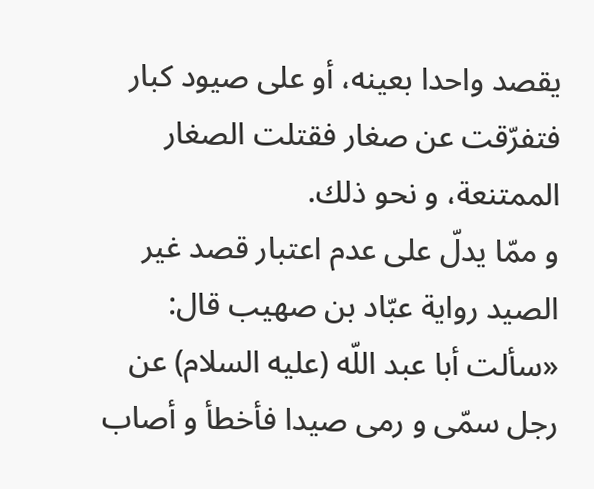يقصد واحدا بعينه، أو على صيود كبار فتفرّقت عن صغار فقتلت الصغار الممتنعة، و نحو ذلك.
و ممّا يدلّ على عدم اعتبار قصد غير الصيد رواية عبّاد بن صهيب قال:
«سألت أبا عبد اللّه (عليه السلام) عن رجل سمّى و رمى صيدا فأخطأ و أصاب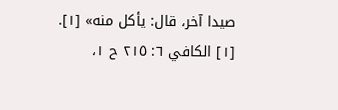صيدا آخر، قال: يأكل منه» [١].
[١] الكافي ٦: ٢١٥ ح ١،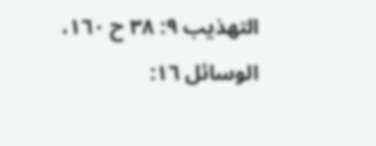التهذيب ٩: ٣٨ ح ١٦٠، الوسائل ١٦: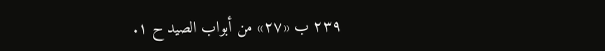٢٣٩ ب «٢٧» من أبواب الصيد ح ١.